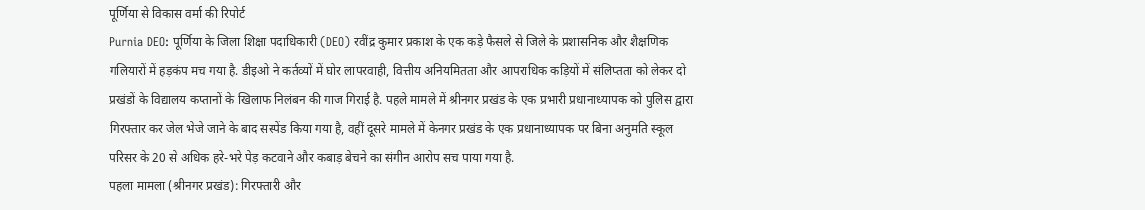पूर्णिया से विकास वर्मा की रिपोर्ट
Purnia DEO: पूर्णिया के जिला शिक्षा पदाधिकारी (DEO) रवींद्र कुमार प्रकाश के एक कड़े फैसले से जिले के प्रशासनिक और शैक्षणिक गलियारों में हड़कंप मच गया है. डीइओ ने कर्तव्यों में घोर लापरवाही, वित्तीय अनियमितता और आपराधिक कड़ियों में संलिप्तता को लेकर दो प्रखंडों के विद्यालय कप्तानों के खिलाफ निलंबन की गाज गिराई है. पहले मामले में श्रीनगर प्रखंड के एक प्रभारी प्रधानाध्यापक को पुलिस द्वारा गिरफ्तार कर जेल भेजे जाने के बाद सस्पेंड किया गया है, वहीं दूसरे मामले में केनगर प्रखंड के एक प्रधानाध्यापक पर बिना अनुमति स्कूल परिसर के 20 से अधिक हरे-भरे पेड़ कटवाने और कबाड़ बेचने का संगीन आरोप सच पाया गया है.
पहला मामला (श्रीनगर प्रखंड): गिरफ्तारी और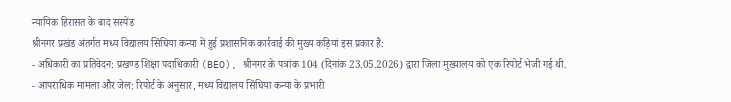न्यायिक हिरासत के बाद सस्पेंड
श्रीनगर प्रखंड अंतर्गत मध्य विद्यालय सिंघिया कन्या में हुई प्रशासनिक कार्रवाई की मुख्य कड़ियां इस प्रकार हैं:
- अधिकारी का प्रतिवेदन: प्रखण्ड शिक्षा पदाधिकारी (BEO), श्रीनगर के पत्रांक 104 (दिनांक 23.05.2026) द्वारा जिला मुख्यालय को एक रिपोर्ट भेजी गई थी.
- आपराधिक मामला और जेल: रिपोर्ट के अनुसार, मध्य विद्यालय सिंघिया कन्या के प्रभारी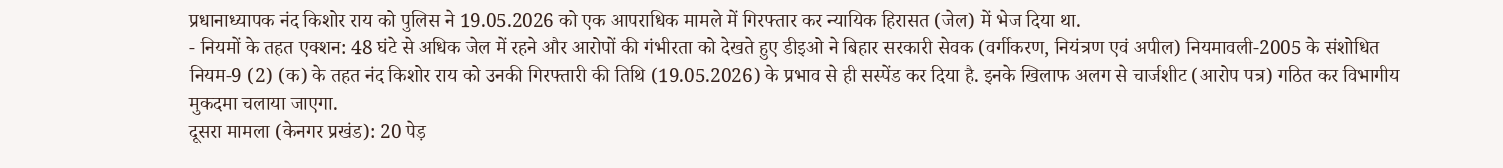प्रधानाध्यापक नंद किशोर राय को पुलिस ने 19.05.2026 को एक आपराधिक मामले में गिरफ्तार कर न्यायिक हिरासत (जेल) में भेज दिया था.
- नियमों के तहत एक्शन: 48 घंटे से अधिक जेल में रहने और आरोपों की गंभीरता को देखते हुए डीइओ ने बिहार सरकारी सेवक (वर्गीकरण, नियंत्रण एवं अपील) नियमावली-2005 के संशोधित नियम-9 (2) (क) के तहत नंद किशोर राय को उनकी गिरफ्तारी की तिथि (19.05.2026) के प्रभाव से ही सस्पेंड कर दिया है. इनके खिलाफ अलग से चार्जशीट (आरोप पत्र) गठित कर विभागीय मुकदमा चलाया जाएगा.
दूसरा मामला (केनगर प्रखंड): 20 पेड़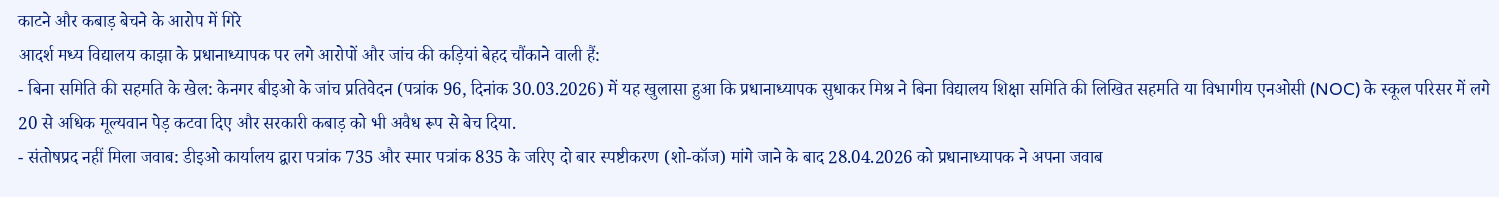काटने और कबाड़ बेचने के आरोप में गिरे
आदर्श मध्य विद्यालय काझा के प्रधानाध्यापक पर लगे आरोपों और जांच की कड़ियां बेहद चौंकाने वाली हैं:
- बिना समिति की सहमति के खेल: केनगर बीइओ के जांच प्रतिवेदन (पत्रांक 96, दिनांक 30.03.2026) में यह खुलासा हुआ कि प्रधानाध्यापक सुधाकर मिश्र ने बिना विद्यालय शिक्षा समिति की लिखित सहमति या विभागीय एनओसी (NOC) के स्कूल परिसर में लगे 20 से अधिक मूल्यवान पेड़ कटवा दिए और सरकारी कबाड़ को भी अवैध रूप से बेच दिया.
- संतोषप्रद नहीं मिला जवाब: डीइओ कार्यालय द्वारा पत्रांक 735 और स्मार पत्रांक 835 के जरिए दो बार स्पष्टीकरण (शो-कॉज) मांगे जाने के बाद 28.04.2026 को प्रधानाध्यापक ने अपना जवाब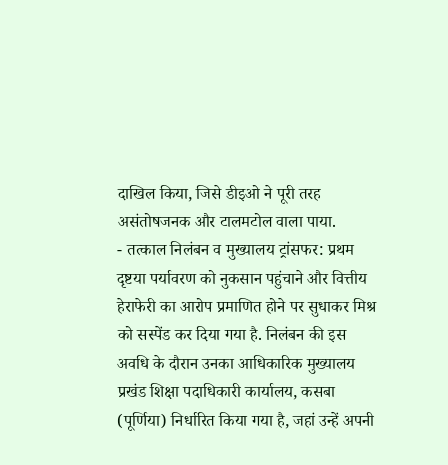दाखिल किया, जिसे डीइओ ने पूरी तरह असंतोषजनक और टालमटोल वाला पाया.
- तत्काल निलंबन व मुख्यालय ट्रांसफर: प्रथम दृष्टया पर्यावरण को नुकसान पहुंचाने और वित्तीय हेराफेरी का आरोप प्रमाणित होने पर सुधाकर मिश्र को सस्पेंड कर दिया गया है. निलंबन की इस अवधि के दौरान उनका आधिकारिक मुख्यालय प्रखंड शिक्षा पदाधिकारी कार्यालय, कसबा (पूर्णिया) निर्धारित किया गया है, जहां उन्हें अपनी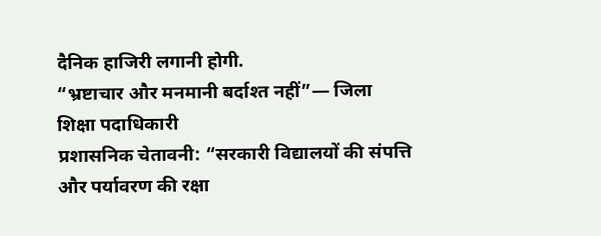दैनिक हाजिरी लगानी होगी.
“भ्रष्टाचार और मनमानी बर्दाश्त नहीं”— जिला शिक्षा पदाधिकारी
प्रशासनिक चेतावनी: “सरकारी विद्यालयों की संपत्ति और पर्यावरण की रक्षा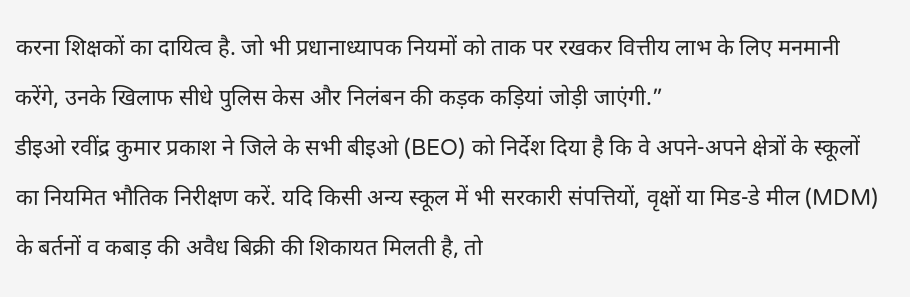करना शिक्षकों का दायित्व है. जो भी प्रधानाध्यापक नियमों को ताक पर रखकर वित्तीय लाभ के लिए मनमानी करेंगे, उनके खिलाफ सीधे पुलिस केस और निलंबन की कड़क कड़ियां जोड़ी जाएंगी.”
डीइओ रवींद्र कुमार प्रकाश ने जिले के सभी बीइओ (BEO) को निर्देश दिया है कि वे अपने-अपने क्षेत्रों के स्कूलों का नियमित भौतिक निरीक्षण करें. यदि किसी अन्य स्कूल में भी सरकारी संपत्तियों, वृक्षों या मिड-डे मील (MDM) के बर्तनों व कबाड़ की अवैध बिक्री की शिकायत मिलती है, तो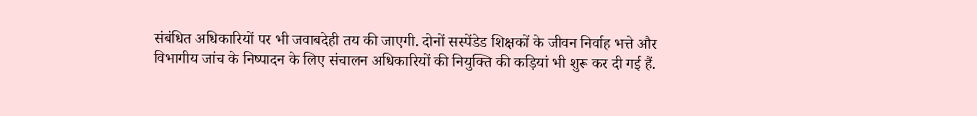संबंधित अधिकारियों पर भी जवाबदेही तय की जाएगी. दोनों सस्पेंडेड शिक्षकों के जीवन निर्वाह भत्ते और विभागीय जांच के निष्पादन के लिए संचालन अधिकारियों की नियुक्ति की कड़ियां भी शुरू कर दी गई हैं.